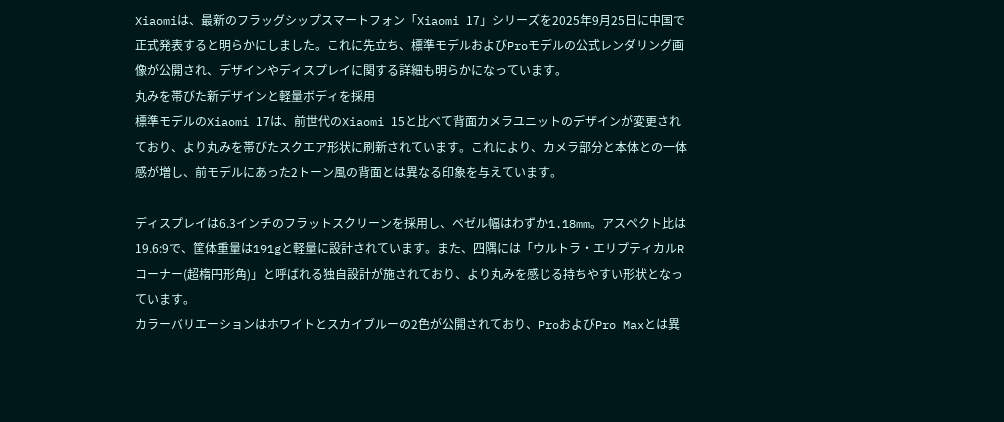Xiaomiは、最新のフラッグシップスマートフォン「Xiaomi 17」シリーズを2025年9月25日に中国で正式発表すると明らかにしました。これに先立ち、標準モデルおよびProモデルの公式レンダリング画像が公開され、デザインやディスプレイに関する詳細も明らかになっています。
丸みを帯びた新デザインと軽量ボディを採用
標準モデルのXiaomi 17は、前世代のXiaomi 15と比べて背面カメラユニットのデザインが変更されており、より丸みを帯びたスクエア形状に刷新されています。これにより、カメラ部分と本体との一体感が増し、前モデルにあった2トーン風の背面とは異なる印象を与えています。

ディスプレイは6.3インチのフラットスクリーンを採用し、ベゼル幅はわずか1.18mm。アスペクト比は19.6:9で、筐体重量は191gと軽量に設計されています。また、四隅には「ウルトラ・エリプティカルRコーナー(超楕円形角)」と呼ばれる独自設計が施されており、より丸みを感じる持ちやすい形状となっています。
カラーバリエーションはホワイトとスカイブルーの2色が公開されており、ProおよびPro Maxとは異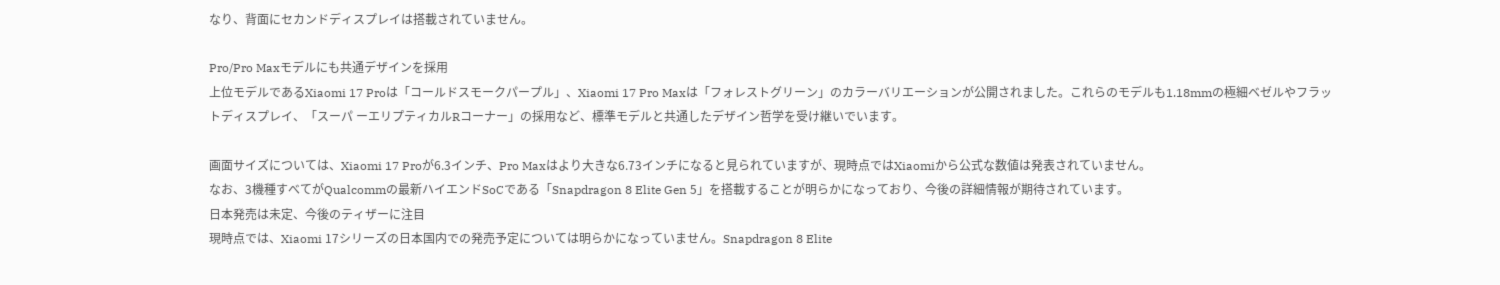なり、背面にセカンドディスプレイは搭載されていません。

Pro/Pro Maxモデルにも共通デザインを採用
上位モデルであるXiaomi 17 Proは「コールドスモークパープル」、Xiaomi 17 Pro Maxは「フォレストグリーン」のカラーバリエーションが公開されました。これらのモデルも1.18mmの極細ベゼルやフラットディスプレイ、「スーパ ーエリプティカルRコーナー」の採用など、標準モデルと共通したデザイン哲学を受け継いでいます。

画面サイズについては、Xiaomi 17 Proが6.3インチ、Pro Maxはより大きな6.73インチになると見られていますが、現時点ではXiaomiから公式な数値は発表されていません。
なお、3機種すべてがQualcommの最新ハイエンドSoCである「Snapdragon 8 Elite Gen 5」を搭載することが明らかになっており、今後の詳細情報が期待されています。
日本発売は未定、今後のティザーに注目
現時点では、Xiaomi 17シリーズの日本国内での発売予定については明らかになっていません。Snapdragon 8 Elite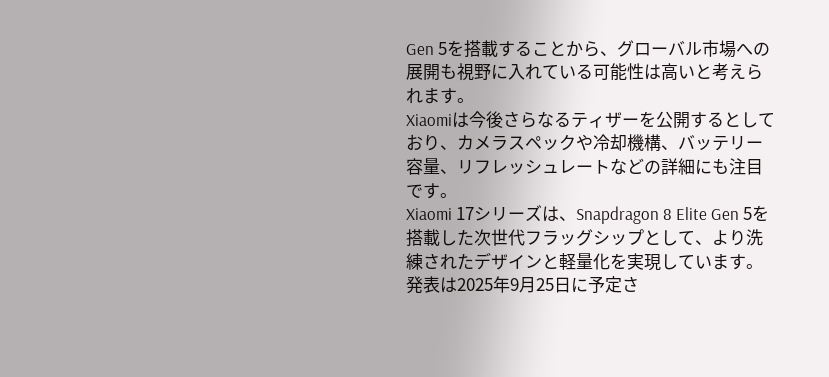Gen 5を搭載することから、グローバル市場への展開も視野に入れている可能性は高いと考えられます。
Xiaomiは今後さらなるティザーを公開するとしており、カメラスペックや冷却機構、バッテリー容量、リフレッシュレートなどの詳細にも注目です。
Xiaomi 17シリーズは、Snapdragon 8 Elite Gen 5を搭載した次世代フラッグシップとして、より洗練されたデザインと軽量化を実現しています。発表は2025年9月25日に予定さ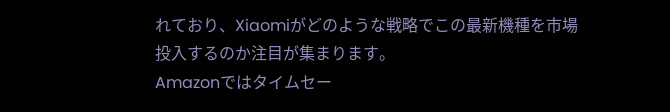れており、Xiaomiがどのような戦略でこの最新機種を市場投入するのか注目が集まります。
Amazonではタイムセー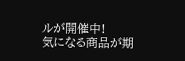ルが開催中!
気になる商品が期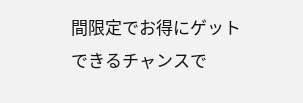間限定でお得にゲットできるチャンスで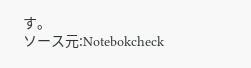す。
ソース元:Notebokcheck